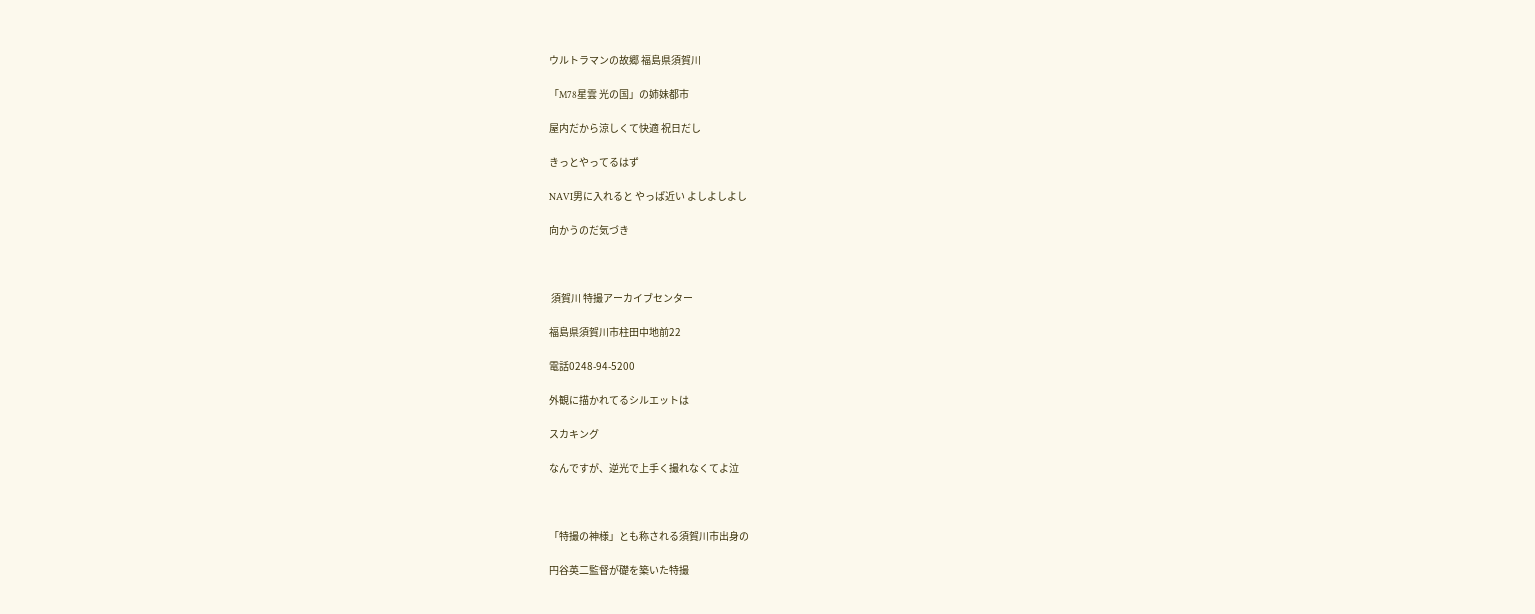ウルトラマンの故郷 福島県須賀川

「M78星雲 光の国」の姉妹都市

屋内だから涼しくて快適 祝日だし

きっとやってるはず

NAVI男に入れると やっぱ近い よしよしよし

向かうのだ気づき



 須賀川 特撮アーカイブセンター

福島県須賀川市柱田中地前22

電話0248-94-5200

外観に描かれてるシルエットは

スカキング

なんですが、逆光で上手く撮れなくてよ泣



「特撮の神様」とも称される須賀川市出身の

円谷英二監督が礎を築いた特撮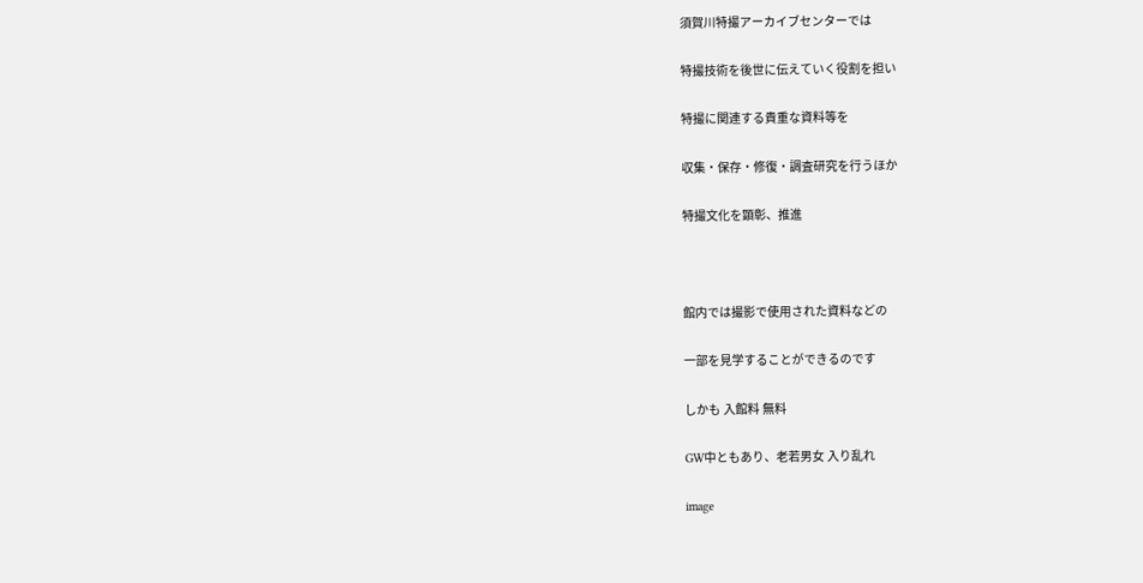須賀川特撮アーカイブセンターでは

特撮技術を後世に伝えていく役割を担い

特撮に関連する貴重な資料等を

収集・保存・修復・調査研究を行うほか

特撮文化を顕彰、推進



館内では撮影で使用された資料などの

一部を見学することができるのです

しかも 入館料 無料

GW中ともあり、老若男女 入り乱れ

image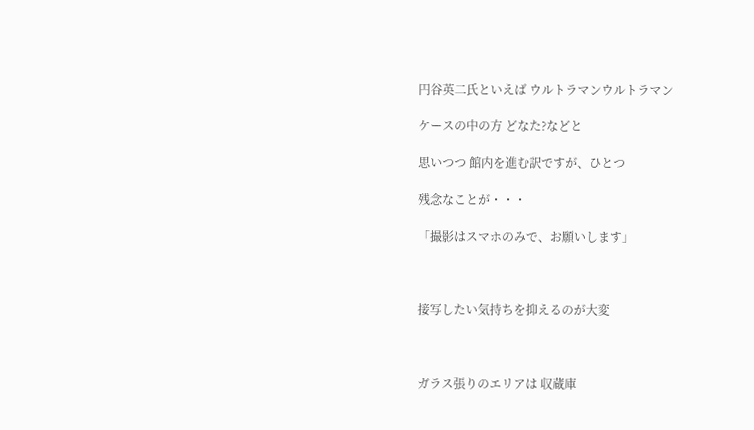円谷英二氏といえば ウルトラマンウルトラマン

ケースの中の方 どなた?などと

思いつつ 館内を進む訳ですが、ひとつ

残念なことが・・・

「撮影はスマホのみで、お願いします」



接写したい気持ちを抑えるのが大変



ガラス張りのエリアは 収蔵庫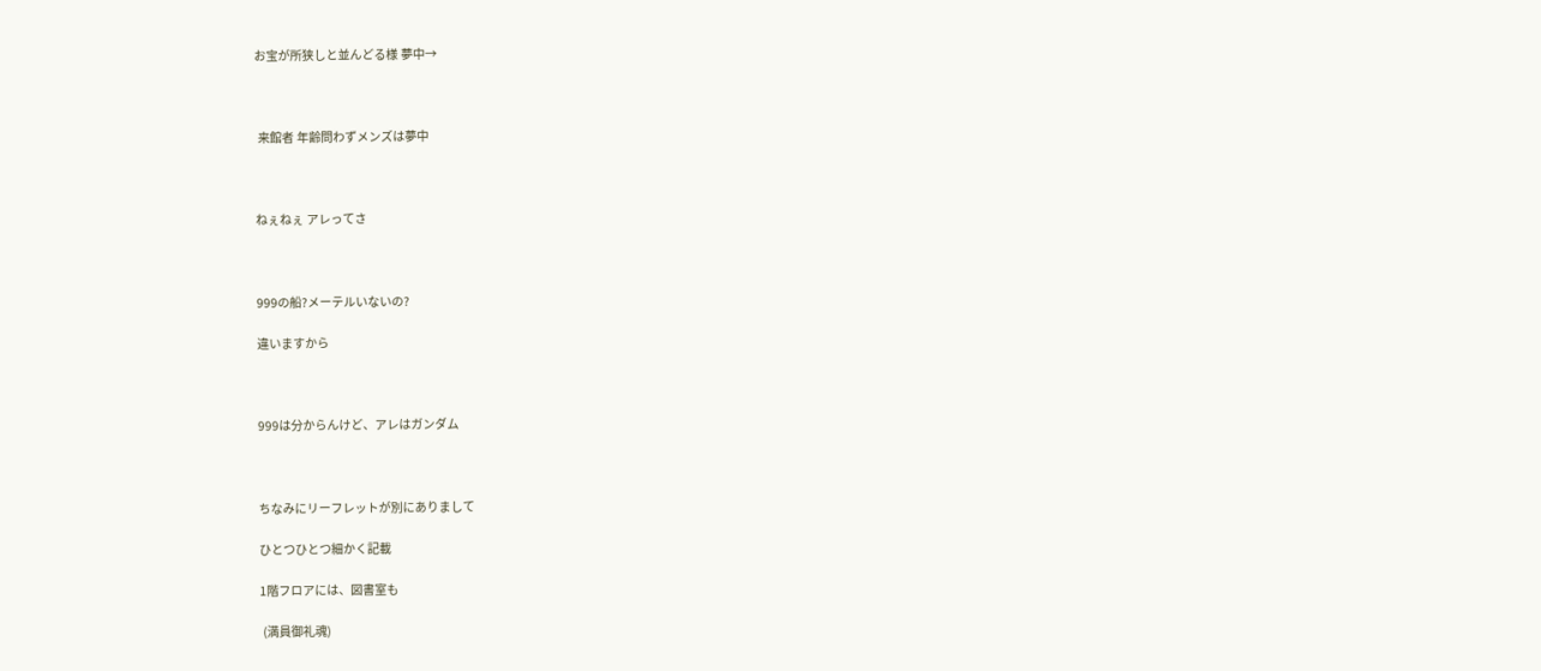お宝が所狭しと並んどる様 夢中→



 来館者 年齢問わずメンズは夢中



ねぇねぇ アレってさ



999の船?メーテルいないの?

違いますから



999は分からんけど、アレはガンダム



ちなみにリーフレットが別にありまして

ひとつひとつ細かく記載

1階フロアには、図書室も

 (満員御礼魂)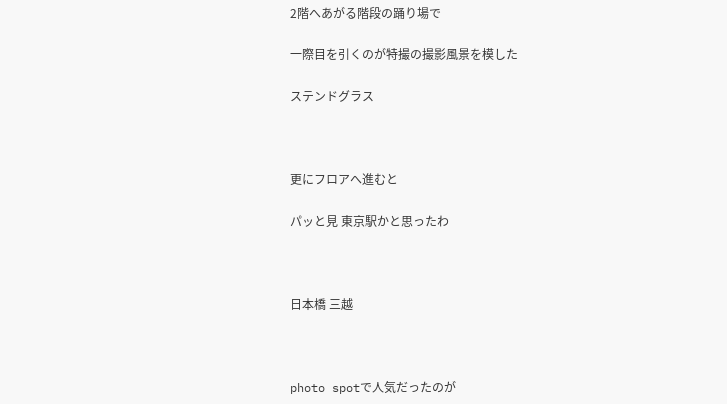2階へあがる階段の踊り場で

一際目を引くのが特撮の撮影風景を模した

ステンドグラス



更にフロアへ進むと

パッと見 東京駅かと思ったわ



日本橋 三越



photo spotで人気だったのが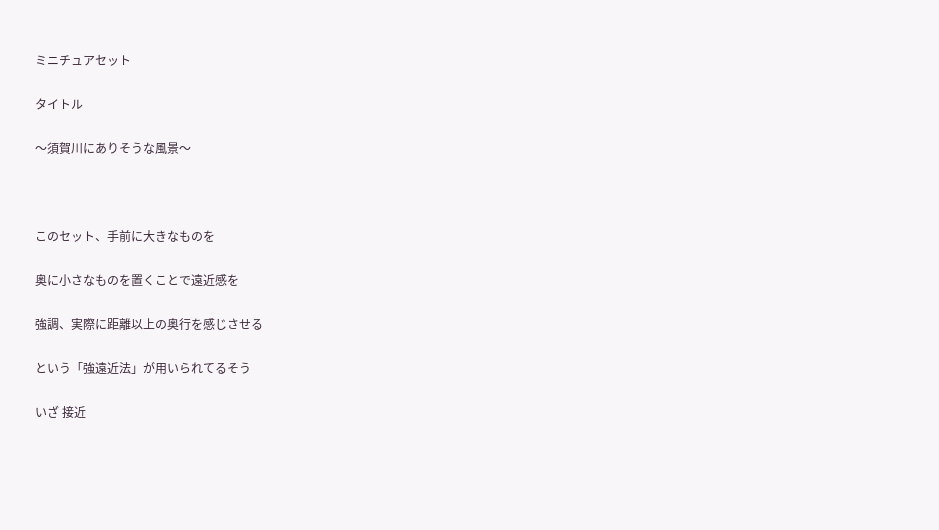ミニチュアセット

タイトル

〜須賀川にありそうな風景〜



このセット、手前に大きなものを

奥に小さなものを置くことで遠近感を

強調、実際に距離以上の奥行を感じさせる

という「強遠近法」が用いられてるそう

いざ 接近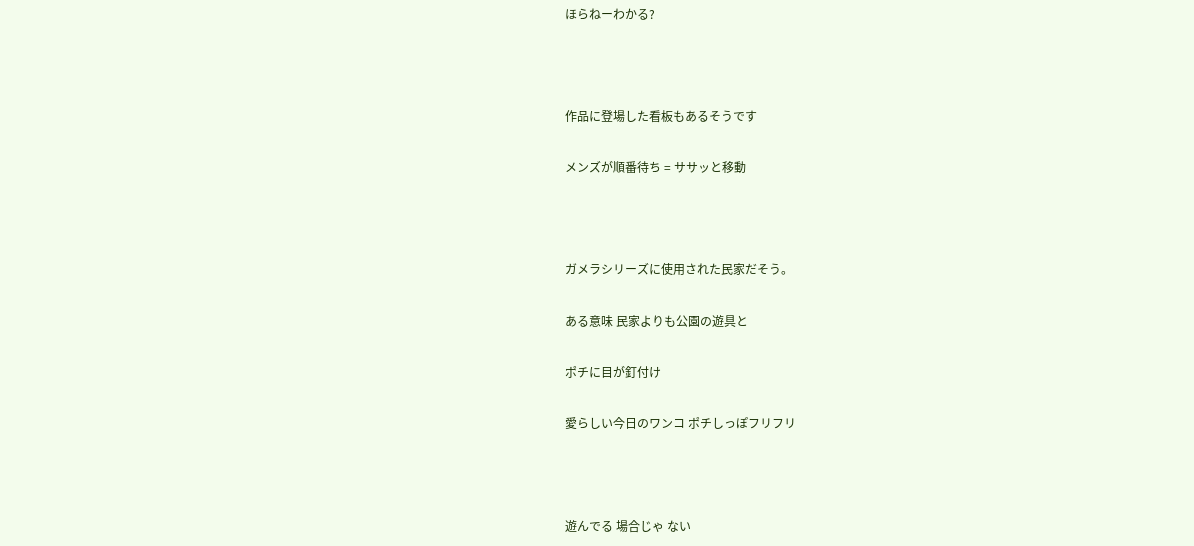ほらねーわかる?



作品に登場した看板もあるそうです

メンズが順番待ち = ササッと移動



ガメラシリーズに使用された民家だそう。

ある意味 民家よりも公園の遊具と

ポチに目が釘付け

愛らしい今日のワンコ ポチしっぽフリフリ



遊んでる 場合じゃ ない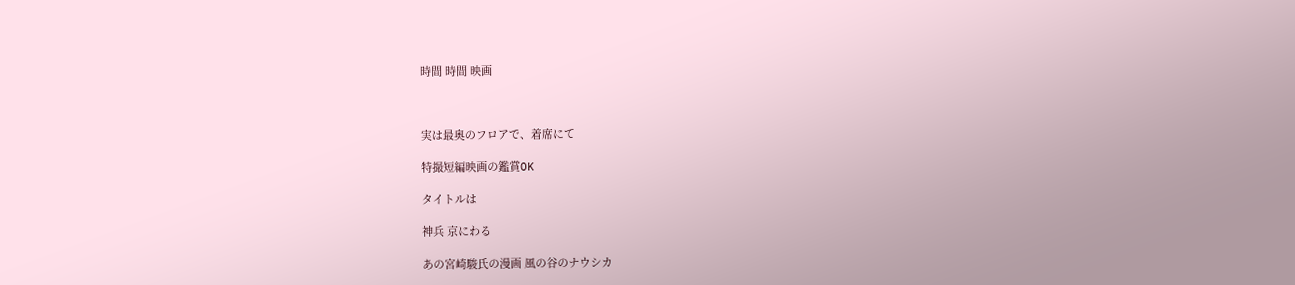時間 時間 映画



実は最奥のフロアで、着席にて

特撮短編映画の鑑賞OK

タイトルは

神兵 京にわる

あの宮崎駿氏の漫画 風の谷のナウシカ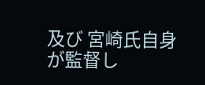及び 宮崎氏自身が監督し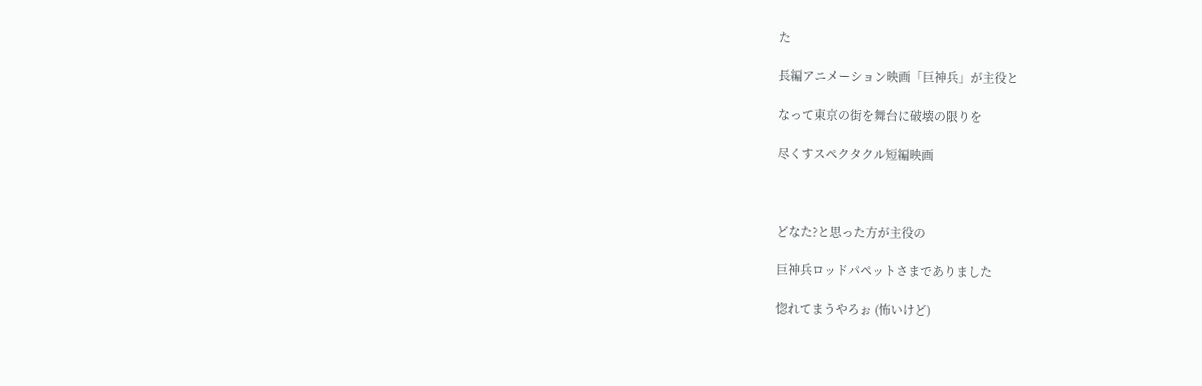た

長編アニメーション映画「巨神兵」が主役と

なって東京の街を舞台に破壊の限りを

尽くすスペクタクル短編映画



どなた?と思った方が主役の

巨神兵ロッドパペットさまでありました

惚れてまうやろぉ (怖いけど)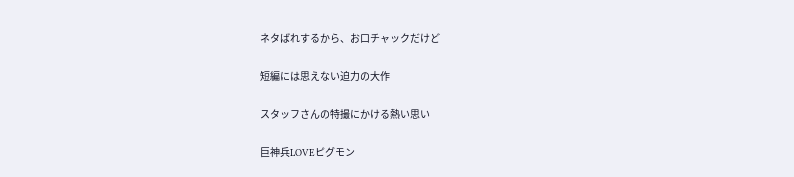ネタばれするから、お口チャックだけど

短編には思えない迫力の大作

スタッフさんの特撮にかける熱い思い

巨神兵LOVEピグモン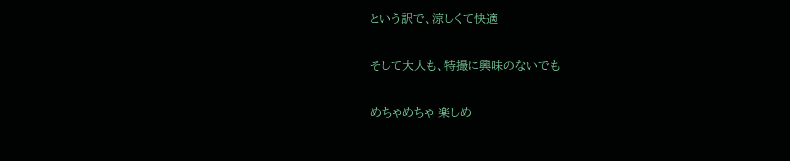という訳で、涼しくて快適

そして大人も、特撮に興味のないでも

めちゃめちゃ 楽しめ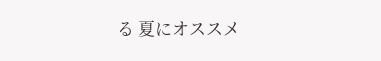る 夏にオススメ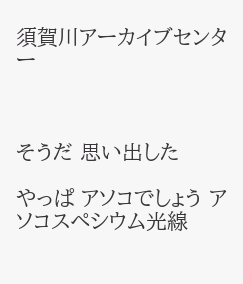須賀川アーカイブセンター



そうだ 思い出した

やっぱ アソコでしょう アソコスペシウム光線